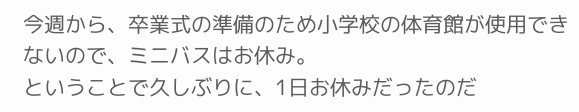今週から、卒業式の準備のため小学校の体育館が使用できないので、ミニバスはお休み。
ということで久しぶりに、1日お休みだったのだ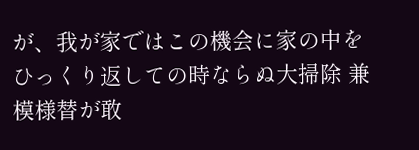が、我が家ではこの機会に家の中をひっくり返しての時ならぬ大掃除 兼 模様替が敢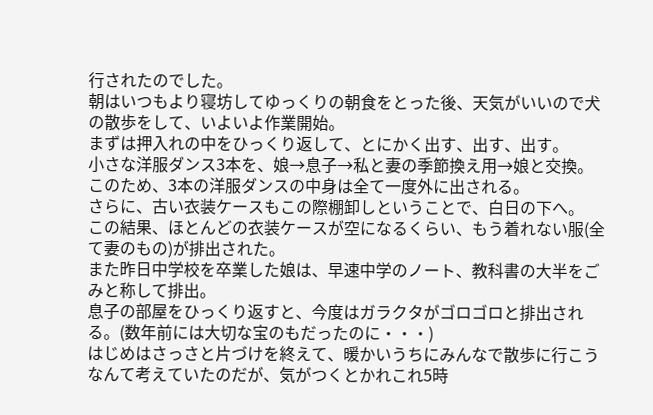行されたのでした。
朝はいつもより寝坊してゆっくりの朝食をとった後、天気がいいので犬の散歩をして、いよいよ作業開始。
まずは押入れの中をひっくり返して、とにかく出す、出す、出す。
小さな洋服ダンス3本を、娘→息子→私と妻の季節換え用→娘と交換。
このため、3本の洋服ダンスの中身は全て一度外に出される。
さらに、古い衣装ケースもこの際棚卸しということで、白日の下へ。
この結果、ほとんどの衣装ケースが空になるくらい、もう着れない服(全て妻のもの)が排出された。
また昨日中学校を卒業した娘は、早速中学のノート、教科書の大半をごみと称して排出。
息子の部屋をひっくり返すと、今度はガラクタがゴロゴロと排出される。(数年前には大切な宝のもだったのに・・・)
はじめはさっさと片づけを終えて、暖かいうちにみんなで散歩に行こうなんて考えていたのだが、気がつくとかれこれ5時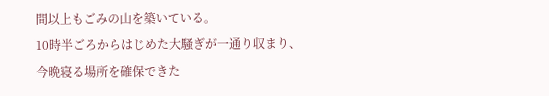間以上もごみの山を築いている。
10時半ごろからはじめた大騒ぎが一通り収まり、今晩寝る場所を確保できた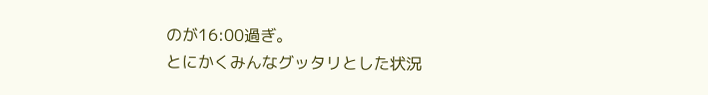のが16:00過ぎ。
とにかくみんなグッタリとした状況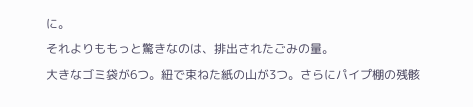に。
それよりももっと驚きなのは、排出されたごみの量。
大きなゴミ袋が6つ。紐で束ねた紙の山が3つ。さらにパイプ棚の残骸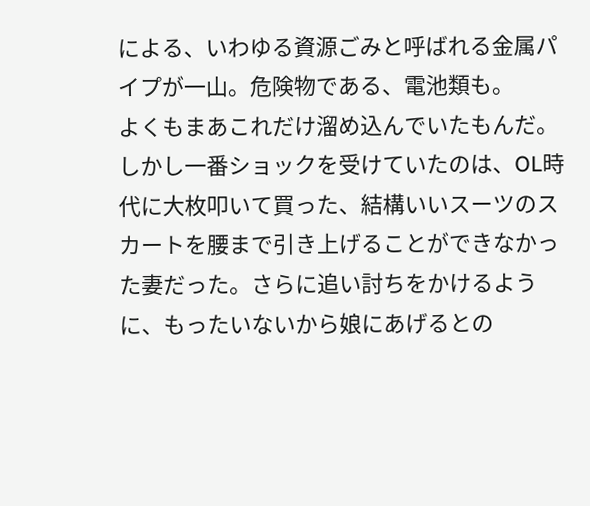による、いわゆる資源ごみと呼ばれる金属パイプが一山。危険物である、電池類も。
よくもまあこれだけ溜め込んでいたもんだ。
しかし一番ショックを受けていたのは、OL時代に大枚叩いて買った、結構いいスーツのスカートを腰まで引き上げることができなかった妻だった。さらに追い討ちをかけるように、もったいないから娘にあげるとの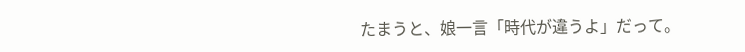たまうと、娘一言「時代が違うよ」だって。